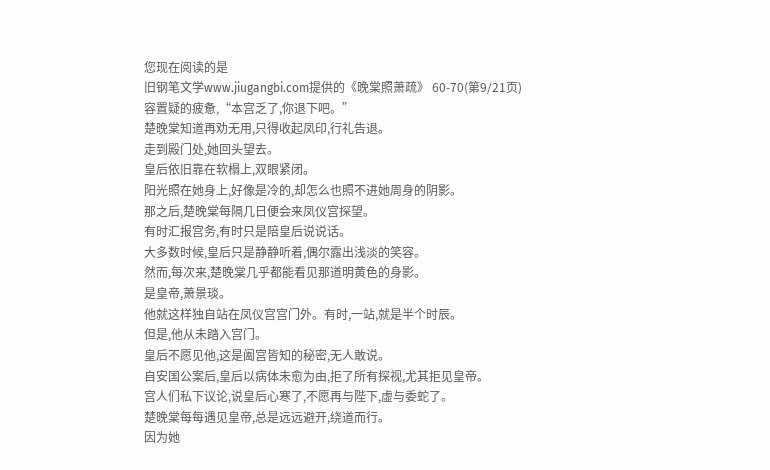您现在阅读的是
旧钢笔文学www.jiugangbi.com提供的《晚棠照萧疏》 60-70(第9/21页)
容置疑的疲惫,“本宫乏了,你退下吧。”
楚晚棠知道再劝无用,只得收起凤印,行礼告退。
走到殿门处,她回头望去。
皇后依旧靠在软榻上,双眼紧闭。
阳光照在她身上,好像是冷的,却怎么也照不进她周身的阴影。
那之后,楚晚棠每隔几日便会来凤仪宫探望。
有时汇报宫务,有时只是陪皇后说说话。
大多数时候,皇后只是静静听着,偶尔露出浅淡的笑容。
然而,每次来,楚晚棠几乎都能看见那道明黄色的身影。
是皇帝,萧景琰。
他就这样独自站在凤仪宫宫门外。有时,一站,就是半个时辰。
但是,他从未踏入宫门。
皇后不愿见他,这是阖宫皆知的秘密,无人敢说。
自安国公案后,皇后以病体未愈为由,拒了所有探视,尤其拒见皇帝。
宫人们私下议论,说皇后心寒了,不愿再与陛下,虚与委蛇了。
楚晚棠每每遇见皇帝,总是远远避开,绕道而行。
因为她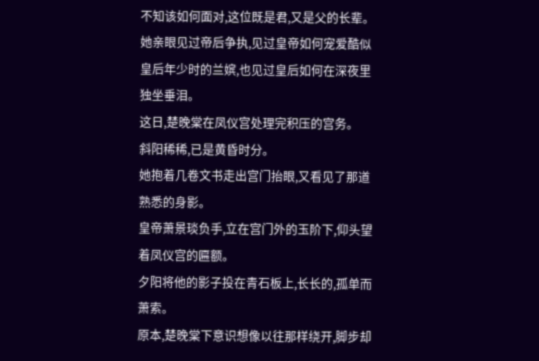不知该如何面对,这位既是君,又是父的长辈。
她亲眼见过帝后争执,见过皇帝如何宠爱酷似皇后年少时的兰嫔,也见过皇后如何在深夜里独坐垂泪。
这日,楚晚棠在凤仪宫处理完积压的宫务。
斜阳稀稀,已是黄昏时分。
她抱着几卷文书走出宫门抬眼,又看见了那道熟悉的身影。
皇帝萧景琰负手,立在宫门外的玉阶下,仰头望着凤仪宫的匾额。
夕阳将他的影子投在青石板上,长长的,孤单而萧索。
原本,楚晚棠下意识想像以往那样绕开,脚步却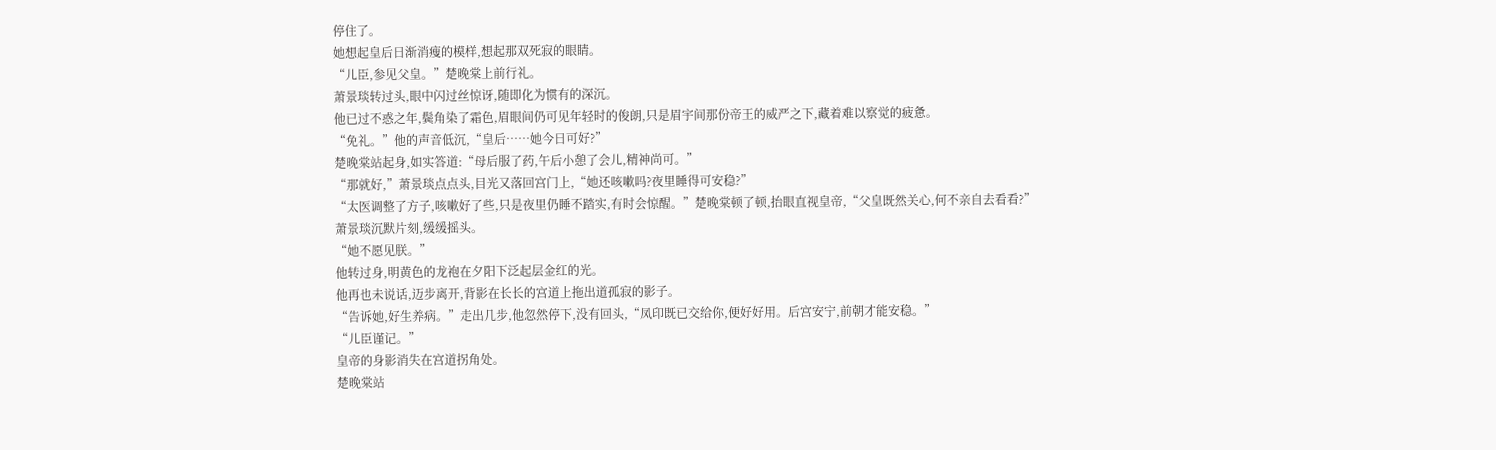停住了。
她想起皇后日渐消瘦的模样,想起那双死寂的眼睛。
“儿臣,参见父皇。”楚晚棠上前行礼。
萧景琰转过头,眼中闪过丝惊讶,随即化为惯有的深沉。
他已过不惑之年,鬓角染了霜色,眉眼间仍可见年轻时的俊朗,只是眉宇间那份帝王的威严之下,藏着难以察觉的疲惫。
“免礼。”他的声音低沉,“皇后……她今日可好?”
楚晚棠站起身,如实答道:“母后服了药,午后小憩了会儿,精神尚可。”
“那就好,”萧景琰点点头,目光又落回宫门上,“她还咳嗽吗?夜里睡得可安稳?”
“太医调整了方子,咳嗽好了些,只是夜里仍睡不踏实,有时会惊醒。”楚晚棠顿了顿,抬眼直视皇帝,“父皇既然关心,何不亲自去看看?”
萧景琰沉默片刻,缓缓摇头。
“她不愿见朕。”
他转过身,明黄色的龙袍在夕阳下泛起层金红的光。
他再也未说话,迈步离开,背影在长长的宫道上拖出道孤寂的影子。
“告诉她,好生养病。”走出几步,他忽然停下,没有回头,“凤印既已交给你,便好好用。后宫安宁,前朝才能安稳。”
“儿臣谨记。”
皇帝的身影消失在宫道拐角处。
楚晚棠站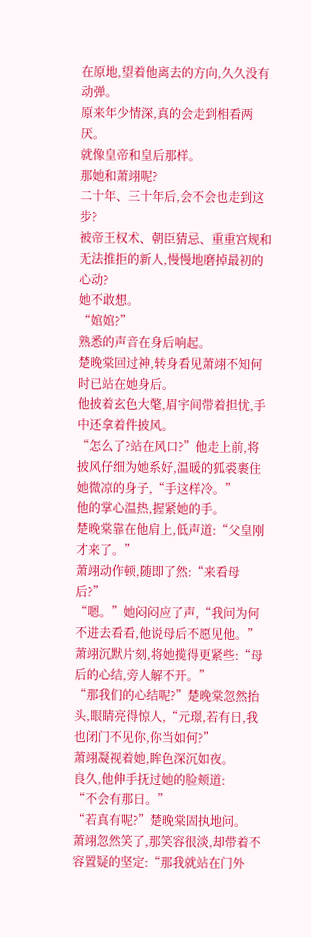在原地,望着他离去的方向,久久没有动弹。
原来年少情深,真的会走到相看两厌。
就像皇帝和皇后那样。
那她和萧翊呢?
二十年、三十年后,会不会也走到这步?
被帝王权术、朝臣猜忌、重重宫规和无法推拒的新人,慢慢地磨掉最初的心动?
她不敢想。
“婠婠?”
熟悉的声音在身后响起。
楚晚棠回过神,转身看见萧翊不知何时已站在她身后。
他披着玄色大氅,眉宇间带着担忧,手中还拿着件披风。
“怎么了?站在风口?”他走上前,将披风仔细为她系好,温暖的狐裘裹住她微凉的身子,“手这样冷。”
他的掌心温热,握紧她的手。
楚晚棠靠在他肩上,低声道:“父皇刚才来了。”
萧翊动作顿,随即了然:“来看母后?”
“嗯。”她闷闷应了声,“我问为何不进去看看,他说母后不愿见他。”
萧翊沉默片刻,将她揽得更紧些:“母后的心结,旁人解不开。”
“那我们的心结呢?”楚晚棠忽然抬头,眼睛亮得惊人,“元璟,若有日,我也闭门不见你,你当如何?”
萧翊凝视着她,眸色深沉如夜。
良久,他伸手抚过她的脸颊道:
“不会有那日。”
“若真有呢?”楚晚棠固执地问。
萧翊忽然笑了,那笑容很淡,却带着不容置疑的坚定:“那我就站在门外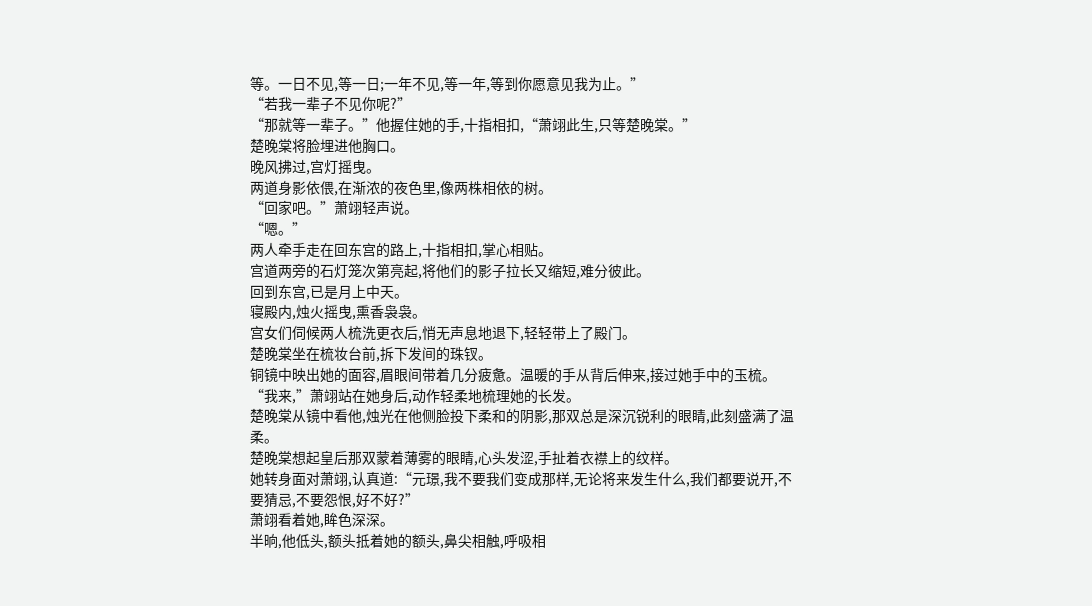等。一日不见,等一日;一年不见,等一年,等到你愿意见我为止。”
“若我一辈子不见你呢?”
“那就等一辈子。”他握住她的手,十指相扣,“萧翊此生,只等楚晚棠。”
楚晚棠将脸埋进他胸口。
晚风拂过,宫灯摇曳。
两道身影依偎,在渐浓的夜色里,像两株相依的树。
“回家吧。”萧翊轻声说。
“嗯。”
两人牵手走在回东宫的路上,十指相扣,掌心相贴。
宫道两旁的石灯笼次第亮起,将他们的影子拉长又缩短,难分彼此。
回到东宫,已是月上中天。
寝殿内,烛火摇曳,熏香袅袅。
宫女们伺候两人梳洗更衣后,悄无声息地退下,轻轻带上了殿门。
楚晚棠坐在梳妆台前,拆下发间的珠钗。
铜镜中映出她的面容,眉眼间带着几分疲惫。温暖的手从背后伸来,接过她手中的玉梳。
“我来,”萧翊站在她身后,动作轻柔地梳理她的长发。
楚晚棠从镜中看他,烛光在他侧脸投下柔和的阴影,那双总是深沉锐利的眼睛,此刻盛满了温柔。
楚晚棠想起皇后那双蒙着薄雾的眼睛,心头发涩,手扯着衣襟上的纹样。
她转身面对萧翊,认真道:“元璟,我不要我们变成那样,无论将来发生什么,我们都要说开,不要猜忌,不要怨恨,好不好?”
萧翊看着她,眸色深深。
半晌,他低头,额头抵着她的额头,鼻尖相触,呼吸相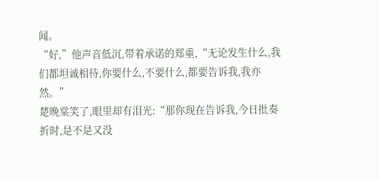闻。
“好,”他声音低沉,带着承诺的郑重,“无论发生什么,我们都坦诚相待,你要什么,不要什么,都要告诉我,我亦然。”
楚晚棠笑了,眼里却有泪光:“那你现在告诉我,今日批奏折时,是不是又没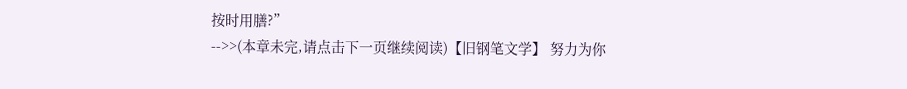按时用膳?”
-->>(本章未完,请点击下一页继续阅读)【旧钢笔文学】 努力为你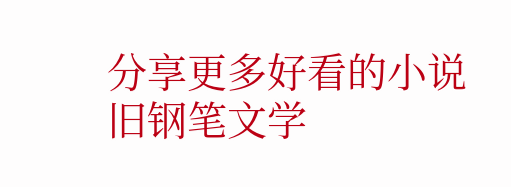分享更多好看的小说
旧钢笔文学